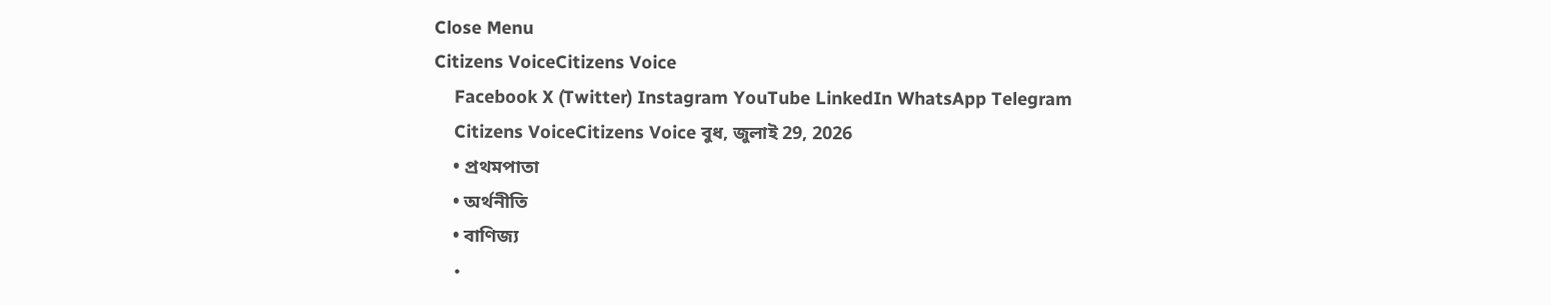Close Menu
Citizens VoiceCitizens Voice
    Facebook X (Twitter) Instagram YouTube LinkedIn WhatsApp Telegram
    Citizens VoiceCitizens Voice বুধ, জুলাই 29, 2026
    • প্রথমপাতা
    • অর্থনীতি
    • বাণিজ্য
    •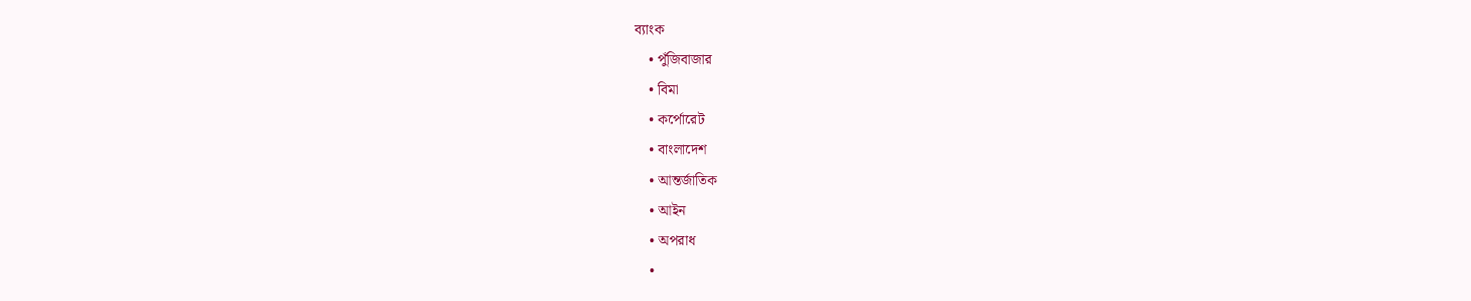ব্যাংক
    • পুঁজিবাজার
    • বিমা
    • কর্পোরেট
    • বাংলাদেশ
    • আন্তর্জাতিক
    • আইন
    • অপরাধ
    •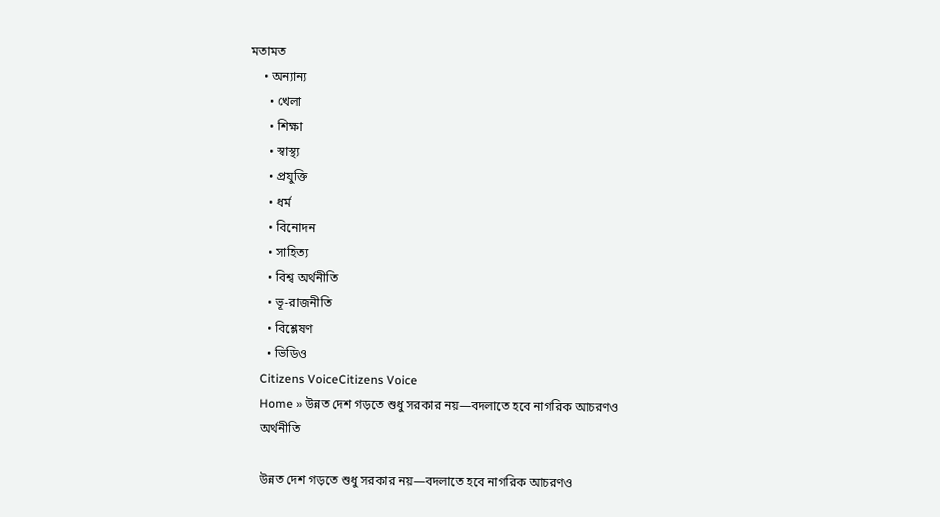মতামত
    • অন্যান্য
      • খেলা
      • শিক্ষা
      • স্বাস্থ্য
      • প্রযুক্তি
      • ধর্ম
      • বিনোদন
      • সাহিত্য
      • বিশ্ব অর্থনীতি
      • ভূ-রাজনীতি
      • বিশ্লেষণ
      • ভিডিও
    Citizens VoiceCitizens Voice
    Home » উন্নত দেশ গড়তে শুধু সরকার নয়—বদলাতে হবে নাগরিক আচরণও
    অর্থনীতি

    উন্নত দেশ গড়তে শুধু সরকার নয়—বদলাতে হবে নাগরিক আচরণও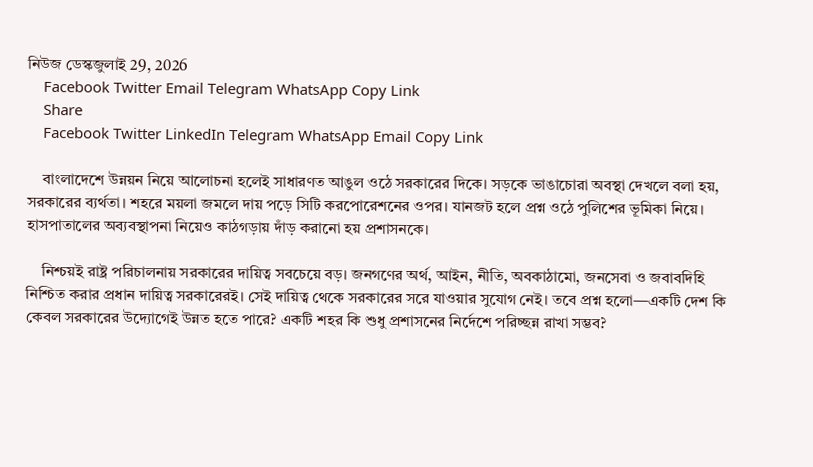নিউজ ডেস্কজুলাই 29, 2026
    Facebook Twitter Email Telegram WhatsApp Copy Link
    Share
    Facebook Twitter LinkedIn Telegram WhatsApp Email Copy Link

    বাংলাদেশে উন্নয়ন নিয়ে আলোচনা হলেই সাধারণত আঙুল ওঠে সরকারের দিকে। সড়কে ভাঙাচোরা অবস্থা দেখলে বলা হয়, সরকারের ব্যর্থতা। শহরে ময়লা জমলে দায় পড়ে সিটি করপোরেশনের ওপর। যানজট হলে প্রশ্ন ওঠে পুলিশের ভূমিকা নিয়ে। হাসপাতালের অব্যবস্থাপনা নিয়েও কাঠগড়ায় দাঁড় করানো হয় প্রশাসনকে।

    নিশ্চয়ই রাষ্ট্র পরিচালনায় সরকারের দায়িত্ব সবচেয়ে বড়। জনগণের অর্থ, আইন, নীতি, অবকাঠামো, জনসেবা ও জবাবদিহি নিশ্চিত করার প্রধান দায়িত্ব সরকারেরই। সেই দায়িত্ব থেকে সরকারের সরে যাওয়ার সুযোগ নেই। তবে প্রশ্ন হলো—একটি দেশ কি কেবল সরকারের উদ্যোগেই উন্নত হতে পারে? একটি শহর কি শুধু প্রশাসনের নির্দেশে পরিচ্ছন্ন রাখা সম্ভব?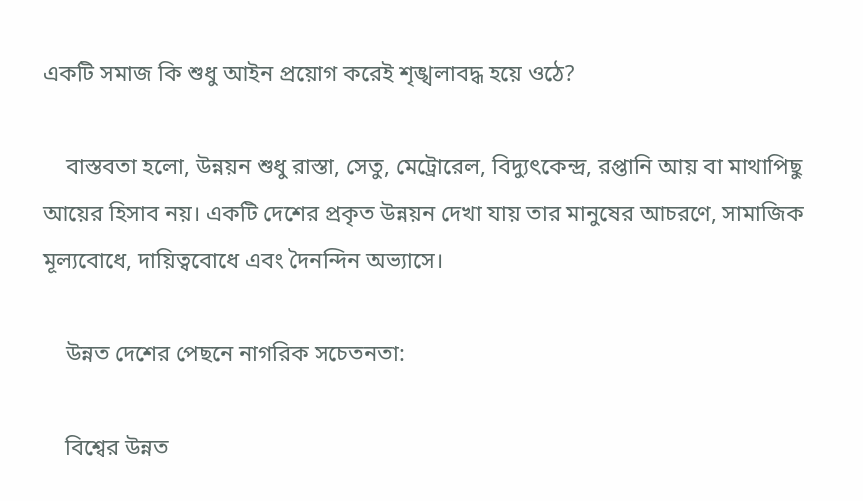একটি সমাজ কি শুধু আইন প্রয়োগ করেই শৃঙ্খলাবদ্ধ হয়ে ওঠে?

    বাস্তবতা হলো, উন্নয়ন শুধু রাস্তা, সেতু, মেট্রোরেল, বিদ্যুৎকেন্দ্র, রপ্তানি আয় বা মাথাপিছু আয়ের হিসাব নয়। একটি দেশের প্রকৃত উন্নয়ন দেখা যায় তার মানুষের আচরণে, সামাজিক মূল্যবোধে, দায়িত্ববোধে এবং দৈনন্দিন অভ্যাসে।

    উন্নত দেশের পেছনে নাগরিক সচেতনতা:

    বিশ্বের উন্নত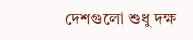দেশগুলো শুধু দক্ষ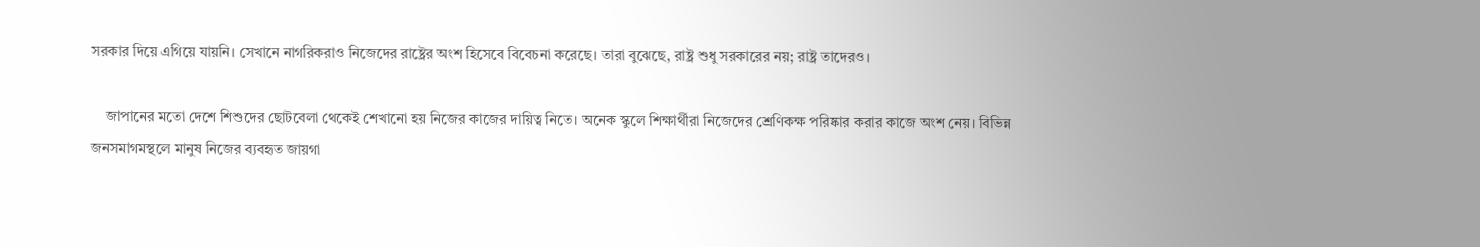সরকার দিয়ে এগিয়ে যায়নি। সেখানে নাগরিকরাও নিজেদের রাষ্ট্রের অংশ হিসেবে বিবেচনা করেছে। তারা বুঝেছে, রাষ্ট্র শুধু সরকারের নয়; রাষ্ট্র তাদেরও।

    জাপানের মতো দেশে শিশুদের ছোটবেলা থেকেই শেখানো হয় নিজের কাজের দায়িত্ব নিতে। অনেক স্কুলে শিক্ষার্থীরা নিজেদের শ্রেণিকক্ষ পরিষ্কার করার কাজে অংশ নেয়। বিভিন্ন জনসমাগমস্থলে মানুষ নিজের ব্যবহৃত জায়গা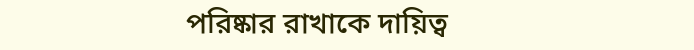পরিষ্কার রাখাকে দায়িত্ব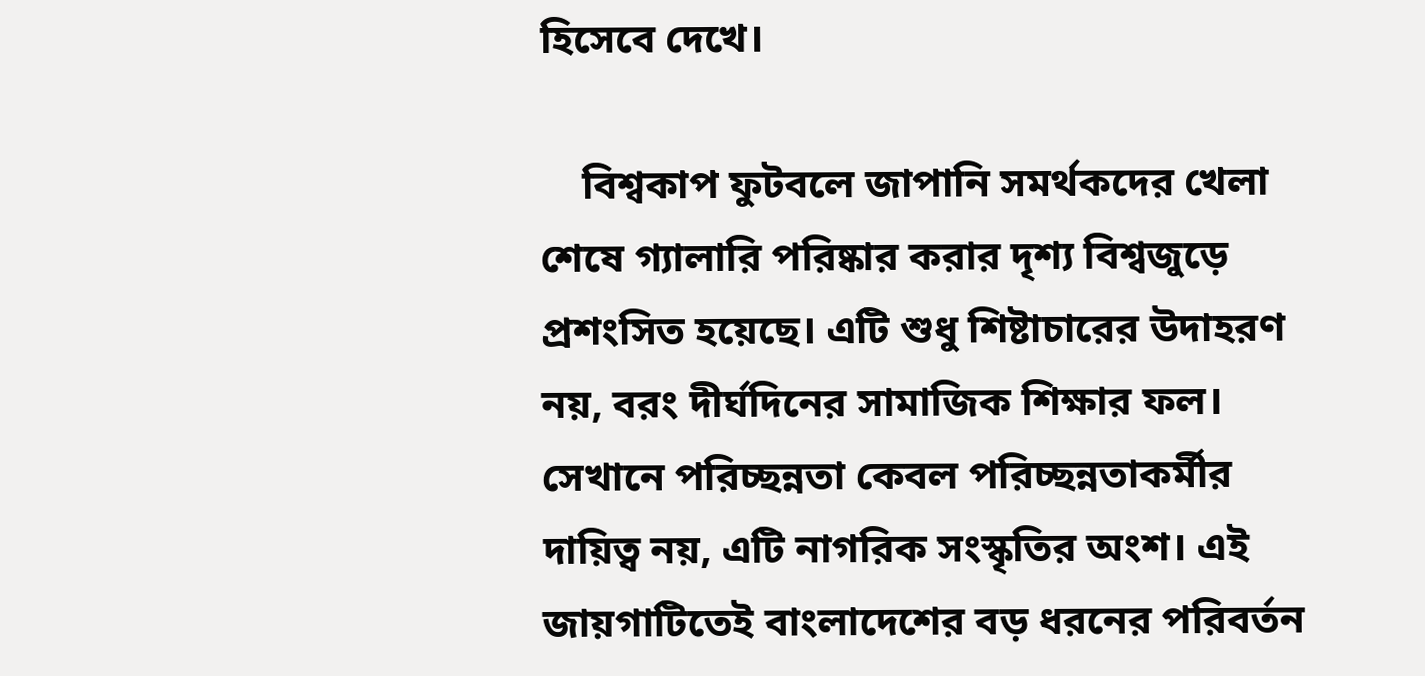হিসেবে দেখে।

    বিশ্বকাপ ফুটবলে জাপানি সমর্থকদের খেলা শেষে গ্যালারি পরিষ্কার করার দৃশ্য বিশ্বজুড়ে প্রশংসিত হয়েছে। এটি শুধু শিষ্টাচারের উদাহরণ নয়, বরং দীর্ঘদিনের সামাজিক শিক্ষার ফল। সেখানে পরিচ্ছন্নতা কেবল পরিচ্ছন্নতাকর্মীর দায়িত্ব নয়, এটি নাগরিক সংস্কৃতির অংশ। এই জায়গাটিতেই বাংলাদেশের বড় ধরনের পরিবর্তন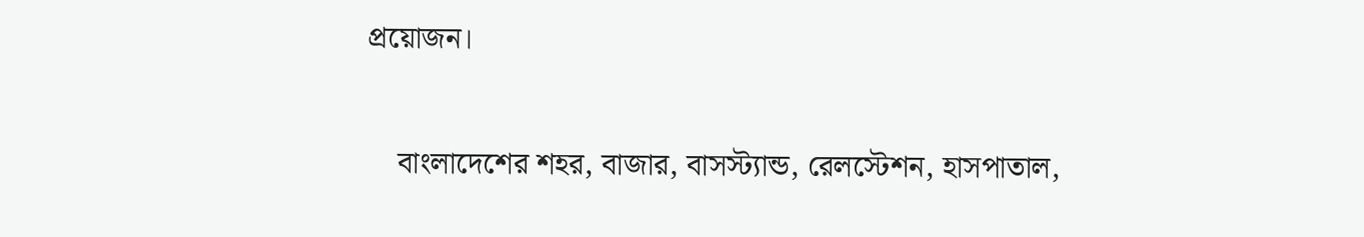প্রয়োজন।

    বাংলাদেশের শহর, বাজার, বাসস্ট্যান্ড, রেলস্টেশন, হাসপাতাল,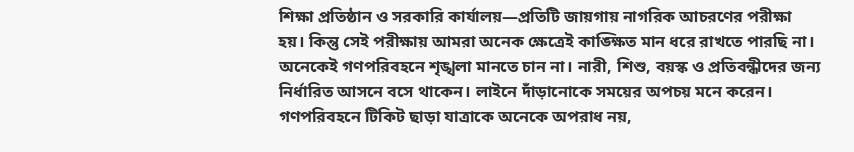শিক্ষা প্রতিষ্ঠান ও সরকারি কার্যালয়—প্রতিটি জায়গায় নাগরিক আচরণের পরীক্ষা হয়। কিন্তু সেই পরীক্ষায় আমরা অনেক ক্ষেত্রেই কাঙ্ক্ষিত মান ধরে রাখতে পারছি না। অনেকেই গণপরিবহনে শৃঙ্খলা মানতে চান না। নারী, শিশু, বয়স্ক ও প্রতিবন্ধীদের জন্য নির্ধারিত আসনে বসে থাকেন। লাইনে দাঁড়ানোকে সময়ের অপচয় মনে করেন। গণপরিবহনে টিকিট ছাড়া যাত্রাকে অনেকে অপরাধ নয়,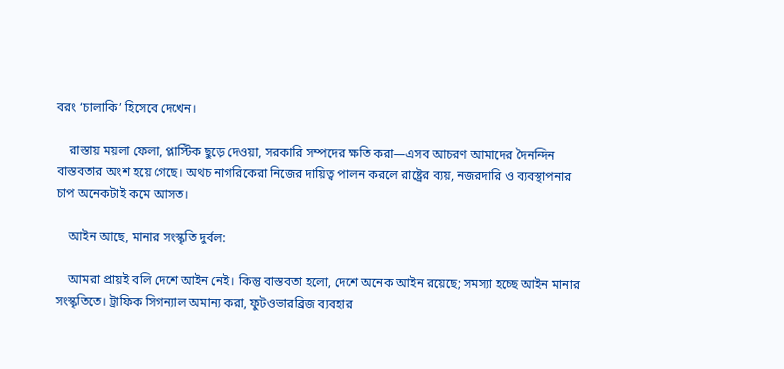বরং ‘চালাকি’ হিসেবে দেখেন।

    রাস্তায় ময়লা ফেলা, প্লাস্টিক ছুড়ে দেওয়া, সরকারি সম্পদের ক্ষতি করা—এসব আচরণ আমাদের দৈনন্দিন বাস্তবতার অংশ হয়ে গেছে। অথচ নাগরিকেরা নিজের দায়িত্ব পালন করলে রাষ্ট্রের ব্যয়, নজরদারি ও ব্যবস্থাপনার চাপ অনেকটাই কমে আসত।

    আইন আছে, মানার সংস্কৃতি দুর্বল:

    আমরা প্রায়ই বলি দেশে আইন নেই। কিন্তু বাস্তবতা হলো, দেশে অনেক আইন রয়েছে; সমস্যা হচ্ছে আইন মানার সংস্কৃতিতে। ট্রাফিক সিগন্যাল অমান্য করা, ফুটওভারব্রিজ ব্যবহার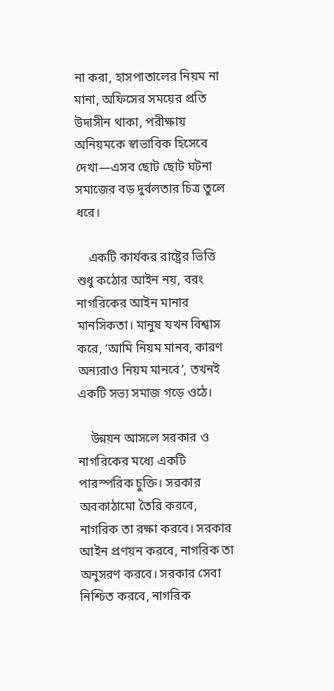না করা, হাসপাতালের নিয়ম না মানা, অফিসের সময়ের প্রতি উদাসীন থাকা, পরীক্ষায় অনিয়মকে স্বাভাবিক হিসেবে দেখা—এসব ছোট ছোট ঘটনা সমাজের বড় দুর্বলতার চিত্র তুলে ধরে।

    একটি কার্যকর রাষ্ট্রের ভিত্তি শুধু কঠোর আইন নয়, বরং নাগরিকের আইন মানার মানসিকতা। মানুষ যখন বিশ্বাস করে, ‘আমি নিয়ম মানব, কারণ অন্যরাও নিয়ম মানবে’, তখনই একটি সভ্য সমাজ গড়ে ওঠে।

    উন্নয়ন আসলে সরকার ও নাগরিকের মধ্যে একটি পারস্পরিক চুক্তি। সরকার অবকাঠামো তৈরি করবে, নাগরিক তা রক্ষা করবে। সরকার আইন প্রণয়ন করবে, নাগরিক তা অনুসরণ করবে। সরকার সেবা নিশ্চিত করবে, নাগরিক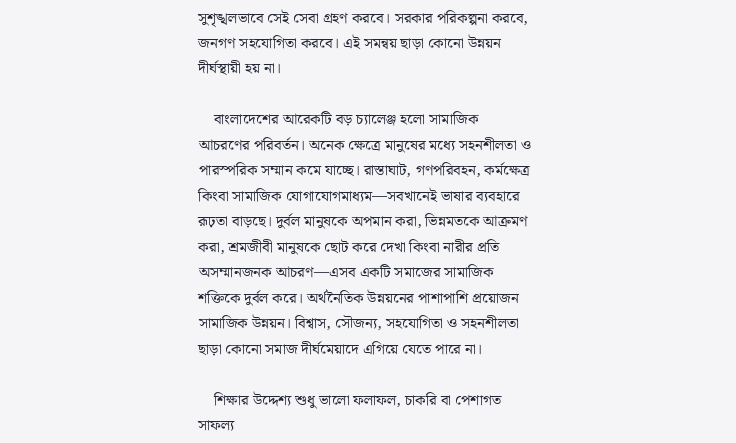সুশৃঙ্খলভাবে সেই সেবা গ্রহণ করবে। সরকার পরিকল্পনা করবে, জনগণ সহযোগিতা করবে। এই সমন্বয় ছাড়া কোনো উন্নয়ন দীর্ঘস্থায়ী হয় না।

    বাংলাদেশের আরেকটি বড় চ্যালেঞ্জ হলো সামাজিক আচরণের পরিবর্তন। অনেক ক্ষেত্রে মানুষের মধ্যে সহনশীলতা ও পারস্পরিক সম্মান কমে যাচ্ছে। রাস্তাঘাট, গণপরিবহন, কর্মক্ষেত্র কিংবা সামাজিক যোগাযোগমাধ্যম—সবখানেই ভাষার ব্যবহারে রূঢ়তা বাড়ছে। দুর্বল মানুষকে অপমান করা, ভিন্নমতকে আক্রমণ করা, শ্রমজীবী মানুষকে ছোট করে দেখা কিংবা নারীর প্রতি অসম্মানজনক আচরণ—এসব একটি সমাজের সামাজিক শক্তিকে দুর্বল করে। অর্থনৈতিক উন্নয়নের পাশাপাশি প্রয়োজন সামাজিক উন্নয়ন। বিশ্বাস, সৌজন্য, সহযোগিতা ও সহনশীলতা ছাড়া কোনো সমাজ দীর্ঘমেয়াদে এগিয়ে যেতে পারে না।

    শিক্ষার উদ্দেশ্য শুধু ভালো ফলাফল, চাকরি বা পেশাগত সাফল্য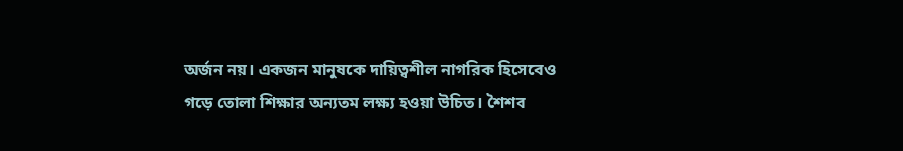অর্জন নয়। একজন মানুষকে দায়িত্বশীল নাগরিক হিসেবেও গড়ে তোলা শিক্ষার অন্যতম লক্ষ্য হওয়া উচিত। শৈশব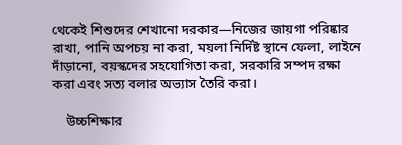থেকেই শিশুদের শেখানো দরকার—নিজের জায়গা পরিষ্কার রাখা, পানি অপচয় না করা, ময়লা নির্দিষ্ট স্থানে ফেলা, লাইনে দাঁড়ানো, বয়স্কদের সহযোগিতা করা, সরকারি সম্পদ রক্ষা করা এবং সত্য বলার অভ্যাস তৈরি করা।

    উচ্চশিক্ষার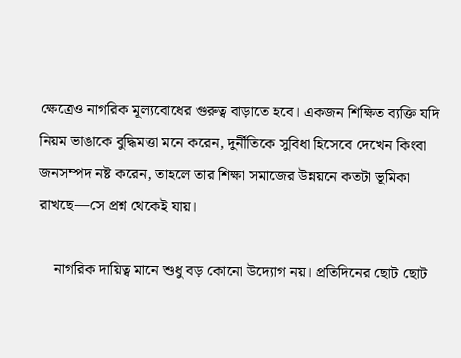ক্ষেত্রেও নাগরিক মূল্যবোধের গুরুত্ব বাড়াতে হবে। একজন শিক্ষিত ব্যক্তি যদি নিয়ম ভাঙাকে বুদ্ধিমত্তা মনে করেন, দুর্নীতিকে সুবিধা হিসেবে দেখেন কিংবা জনসম্পদ নষ্ট করেন, তাহলে তার শিক্ষা সমাজের উন্নয়নে কতটা ভূমিকা রাখছে—সে প্রশ্ন থেকেই যায়।

    নাগরিক দায়িত্ব মানে শুধু বড় কোনো উদ্যোগ নয়। প্রতিদিনের ছোট ছোট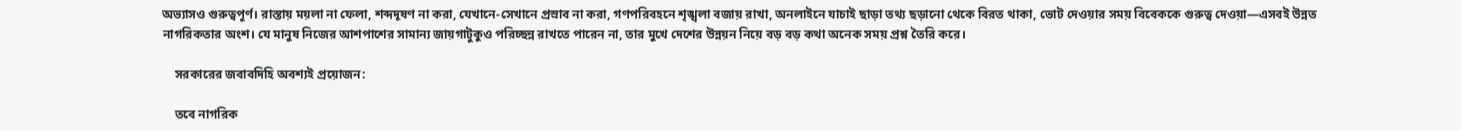অভ্যাসও গুরুত্বপূর্ণ। রাস্তায় ময়লা না ফেলা, শব্দদূষণ না করা, যেখানে-সেখানে প্রস্রাব না করা, গণপরিবহনে শৃঙ্খলা বজায় রাখা, অনলাইনে যাচাই ছাড়া তথ্য ছড়ানো থেকে বিরত থাকা, ভোট দেওয়ার সময় বিবেককে গুরুত্ব দেওয়া—এসবই উন্নত নাগরিকতার অংশ। যে মানুষ নিজের আশপাশের সামান্য জায়গাটুকুও পরিচ্ছন্ন রাখতে পারেন না, তার মুখে দেশের উন্নয়ন নিয়ে বড় বড় কথা অনেক সময় প্রশ্ন তৈরি করে।

    সরকারের জবাবদিহি অবশ্যই প্রয়োজন:

    তবে নাগরিক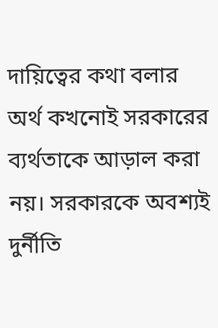দায়িত্বের কথা বলার অর্থ কখনোই সরকারের ব্যর্থতাকে আড়াল করা নয়। সরকারকে অবশ্যই দুর্নীতি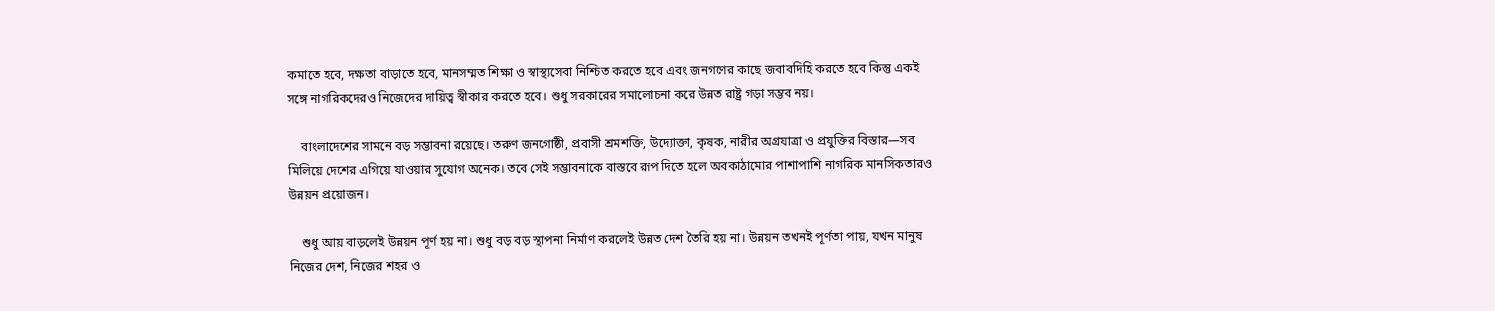কমাতে হবে, দক্ষতা বাড়াতে হবে, মানসম্মত শিক্ষা ও স্বাস্থ্যসেবা নিশ্চিত করতে হবে এবং জনগণের কাছে জবাবদিহি করতে হবে কিন্তু একই সঙ্গে নাগরিকদেরও নিজেদের দায়িত্ব স্বীকার করতে হবে। শুধু সরকারের সমালোচনা করে উন্নত রাষ্ট্র গড়া সম্ভব নয়।

    বাংলাদেশের সামনে বড় সম্ভাবনা রয়েছে। তরুণ জনগোষ্ঠী, প্রবাসী শ্রমশক্তি, উদ্যোক্তা, কৃষক, নারীর অগ্রযাত্রা ও প্রযুক্তির বিস্তার—সব মিলিয়ে দেশের এগিয়ে যাওয়ার সুযোগ অনেক। তবে সেই সম্ভাবনাকে বাস্তবে রূপ দিতে হলে অবকাঠামোর পাশাপাশি নাগরিক মানসিকতারও উন্নয়ন প্রয়োজন।

    শুধু আয় বাড়লেই উন্নয়ন পূর্ণ হয় না। শুধু বড় বড় স্থাপনা নির্মাণ করলেই উন্নত দেশ তৈরি হয় না। উন্নয়ন তখনই পূর্ণতা পায়, যখন মানুষ নিজের দেশ, নিজের শহর ও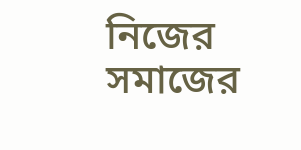নিজের সমাজের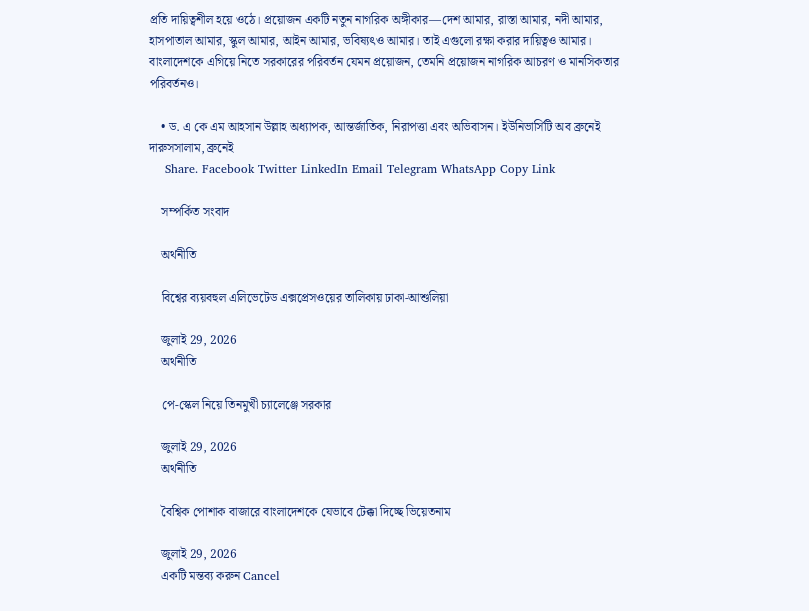প্রতি দায়িত্বশীল হয়ে ওঠে। প্রয়োজন একটি নতুন নাগরিক অঙ্গীকার—দেশ আমার, রাস্তা আমার, নদী আমার, হাসপাতাল আমার, স্কুল আমার, আইন আমার, ভবিষ্যৎও আমার। তাই এগুলো রক্ষা করার দায়িত্বও আমার। বাংলাদেশকে এগিয়ে নিতে সরকারের পরিবর্তন যেমন প্রয়োজন, তেমনি প্রয়োজন নাগরিক আচরণ ও মানসিকতার পরিবর্তনও।

    • ড. এ কে এম আহসান উল্লাহ অধ্যাপক, আন্তর্জাতিক, নিরাপত্তা এবং অভিবাসন। ইউনিভার্সিটি অব ব্রুনেই দারুসসালাম, ব্রুনেই
    Share. Facebook Twitter LinkedIn Email Telegram WhatsApp Copy Link

    সম্পর্কিত সংবাদ

    অর্থনীতি

    বিশ্বের ব্যয়বহুল এলিভেটেড এক্সপ্রেসওয়ের তালিকায় ঢাকা-আশুলিয়া

    জুলাই 29, 2026
    অর্থনীতি

    পে-স্কেল নিয়ে তিনমুখী চ্যালেঞ্জে সরকার

    জুলাই 29, 2026
    অর্থনীতি

    বৈশ্বিক পোশাক বাজারে বাংলাদেশকে যেভাবে টেক্কা দিচ্ছে ভিয়েতনাম

    জুলাই 29, 2026
    একটি মন্তব্য করুন Cancel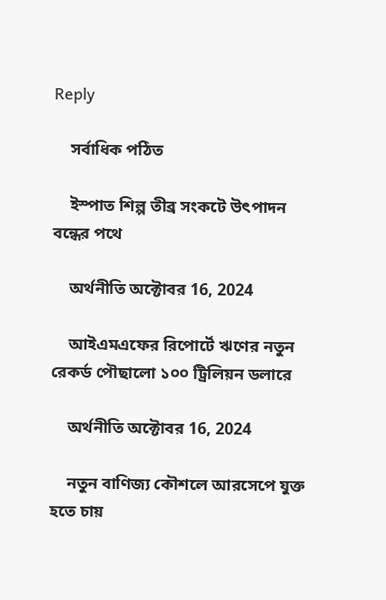Reply

    সর্বাধিক পঠিত

    ইস্পাত শিল্প তীব্র সংকটে উৎপাদন বন্ধের পথে

    অর্থনীতি অক্টোবর 16, 2024

    আইএমএফের রিপোর্টে ঋণের নতুন রেকর্ড পৌছালো ১০০ ট্রিলিয়ন ডলারে

    অর্থনীতি অক্টোবর 16, 2024

    নতুন বাণিজ্য কৌশলে আরসেপে যুক্ত হতে চায়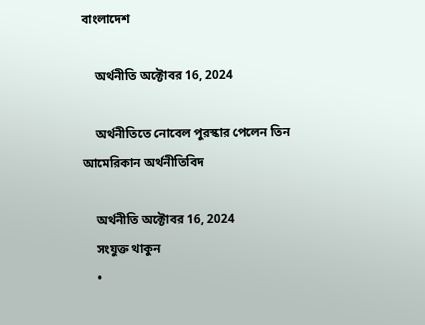বাংলাদেশ

    অর্থনীতি অক্টোবর 16, 2024

    অর্থনীতিতে নোবেল পুরস্কার পেলেন তিন আমেরিকান অর্থনীতিবিদ

    অর্থনীতি অক্টোবর 16, 2024
    সংযুক্ত থাকুন
    •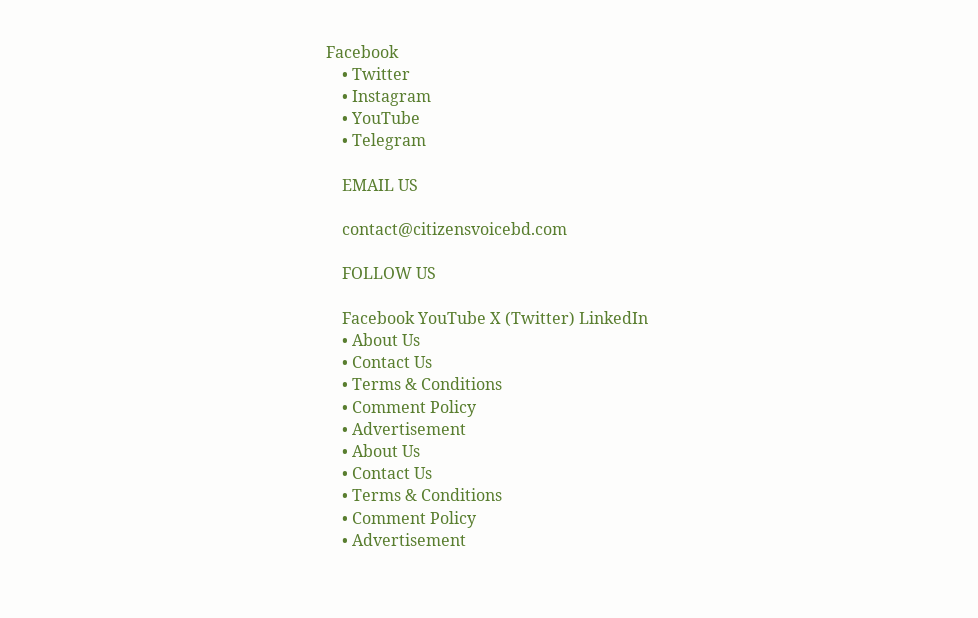Facebook
    • Twitter
    • Instagram
    • YouTube
    • Telegram

    EMAIL US

    contact@citizensvoicebd.com

    FOLLOW US

    Facebook YouTube X (Twitter) LinkedIn
    • About Us
    • Contact Us
    • Terms & Conditions
    • Comment Policy
    • Advertisement
    • About Us
    • Contact Us
    • Terms & Conditions
    • Comment Policy
    • Advertisement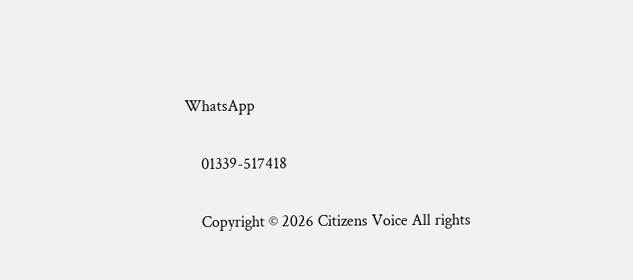WhatsApp

    01339-517418

    Copyright © 2026 Citizens Voice All rights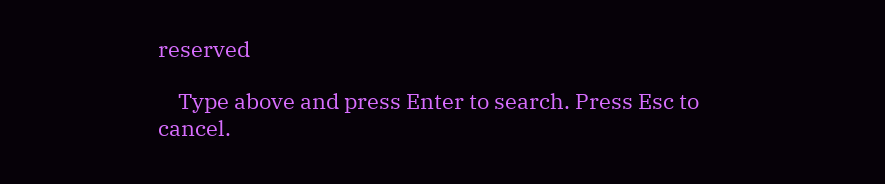reserved

    Type above and press Enter to search. Press Esc to cancel.